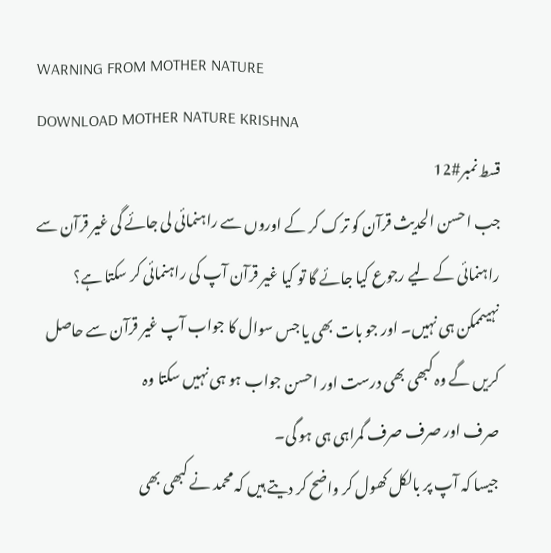WARNING FROM MOTHER NATURE
DOWNLOAD MOTHER NATURE KRISHNA
قسط نمبر#12
جب احسن الحدیث قرآن کو ترک کر کے اوروں سے راہنمائی لی جائے گی غیر قرآن سے راہنمائی کے لیے رجوع کیا جائے گا تو کیا غیر قرآن آپ کی راہنمائی کر سکتا ہے؟ نہیںممکن ہی نہیں۔ اور جو بات بھی یا جس سوال کا جواب آپ غیر قرآن سے حاصل کریں گے وہ کبھی بھی درست اور احسن جواب ہو ہی نہیں سکتا وہ
صرف اور صرف صرف گمراہی ہی ہو گی۔
جیسا کہ آپ پر بالکل کھول کر واضح کر دیتے ہیں کہ محمد نے کبھی بھی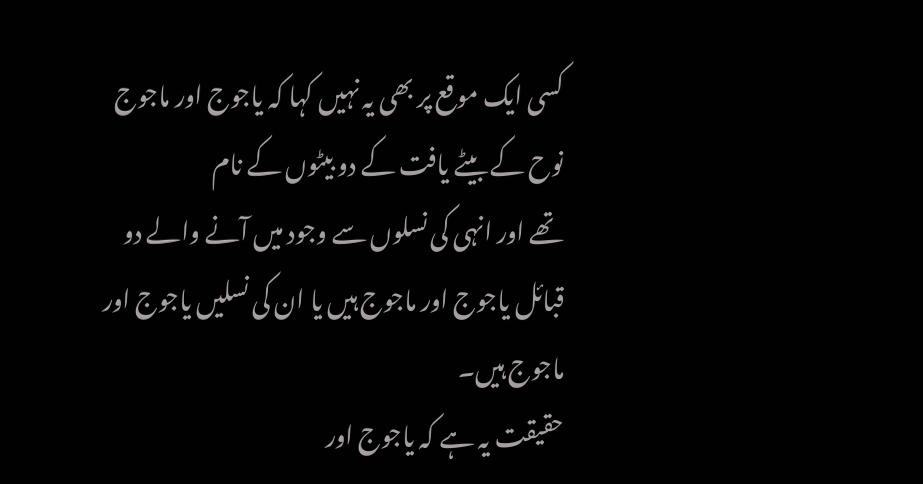کسی ایک موقع پر بھی یہ نہیں کہا کہ یاجوج اور ماجوج نوح کے بیٹے یافت کے دو بیٹوں کے نام
تھے اور انہی کی نسلوں سے وجود میں آنے والے دو قبائل یاجوج اور ماجوج ہیں یا ان کی نسلیں یاجوج اور ماجوج ہیں۔
حقیقت یہ ہے کہ یاجوج اور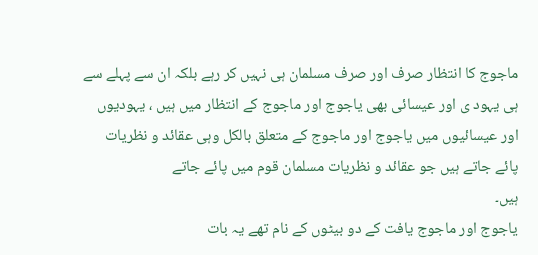ماجوج کا انتظار صرف اور صرف مسلمان ہی نہیں کر رہے بلکہ ان سے پہلے سے ہی یہود ی اور عیسائی بھی یاجوج اور ماجوج کے انتظار میں ہیں ، یہودیوں اور عیسائیوں میں یاجوج اور ماجوج کے متعلق بالکل وہی عقائد و نظریات پائے جاتے ہیں جو عقائد و نظریات مسلمان قوم میں پائے جاتے
ہیں۔
یاجوج اور ماجوج یافت کے دو بیٹوں کے نام تھے یہ بات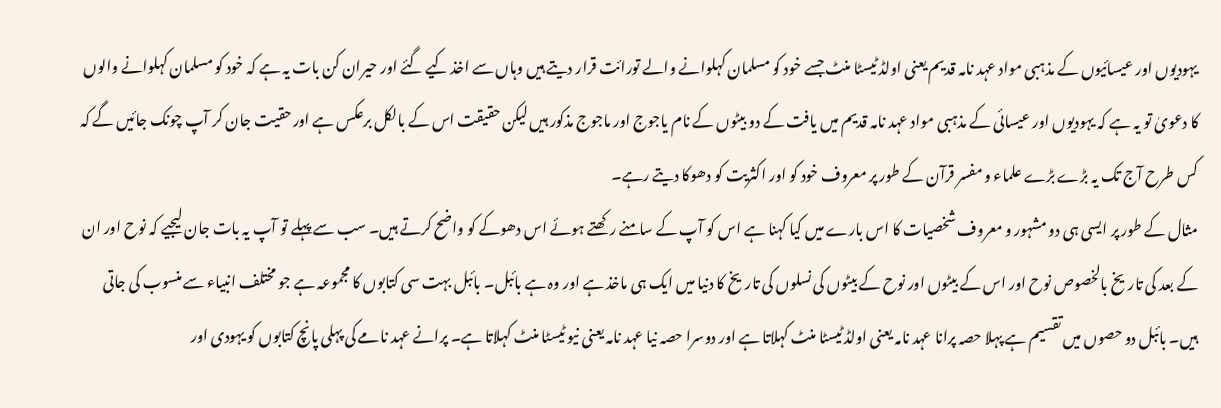یہودیوں اور عیسائیوں کے مذہبی مواد عہد نامہ قدیم یعنی اولڈ ٹیسٹا منٹ جسے خود کو مسلمان کہلوانے والے تورائت قرار دیتے ہیں وہاں سے اخذ کیے گئے اور حیران کن بات یہ ہے کہ خود کو مسلمان کہلوانے والوں کا دعویٰ تو یہ ہے کہ یہودیوں اور عیسائی کے مذہبی مواد عہد نامہ قدیم میں یافت کے دو بیٹوں کے نام یاجوج اور ماجوج مذکور ہیں لیکن حقیقت اس کے بالکل برعکس ہے اور حقیت جان کر آپ چونک جائیں گے کہ
کس طرح آج تک یہ بڑے بڑے علماء و مفسر قرآن کے طور پر معروف خود کو اور اکثریت کو دھوکا دیتے رہے۔
مثال کے طور پر ایسی ہی دو مشہور و معروف شخصیات کا اس بارے میں کیا کہنا ہے اس کو آپ کے سامنے رکھتے ہوئے اس دھوکے کو واضح کرتے ہیں۔ سب سے پہلے تو آپ یہ بات جان لیجیے کہ نوح اور ان کے بعد کی تاریخ بالخصوص نوح اور اس کے بیٹوں اور نوح کے بیٹوں کی نسلوں کی تاریخ کا دنیا میں ایک ہی ماخذ ہے اور وہ ہے بائبل۔ بائبل بہت سی کتابوں کا مجموعہ ہے جو مختلف انبیاء سے منسوب کی جاتی ہیں۔ بائبل دو حصوں میں تقسیم ہے پہلا حصہ پرانا عہد نامہ یعنی اولڈ ٹیسٹا منٹ کہلاتا ہے اور دوسرا حصہ نیا عہد نامہ یعنی نیو ٹیسٹا منٹ کہلاتا ہے۔ پرانے عہد نامے کی پہلی پانچ کتابوں کو یہودی اور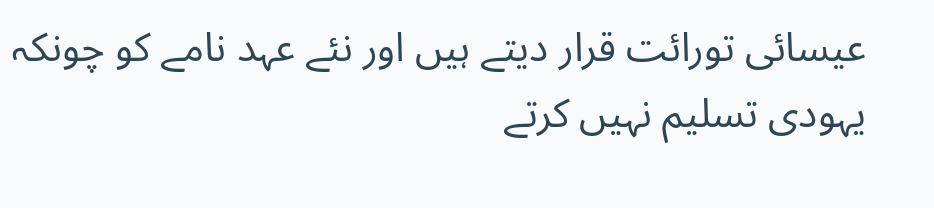عیسائی تورائت قرار دیتے ہیں اور نئے عہد نامے کو چونکہ یہودی تسلیم نہیں کرتے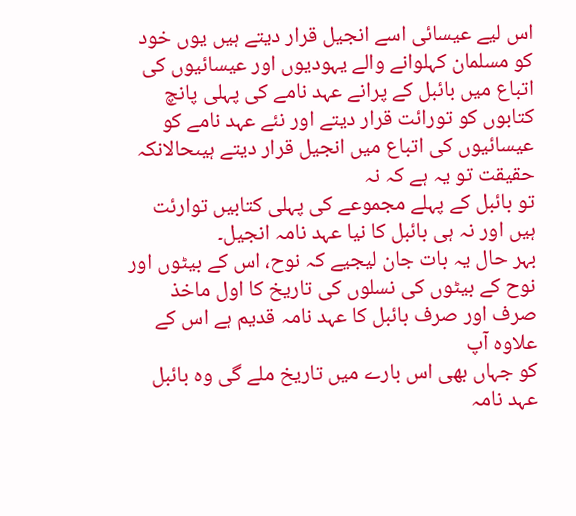اس لیے عیسائی اسے انجیل قرار دیتے ہیں یوں خود کو مسلمان کہلوانے والے یہودیوں اور عیسائیوں کی اتباع میں بائبل کے پرانے عہد نامے کی پہلی پانچ کتابوں کو تورائت قرار دیتے اور نئے عہد نامے کو عیسائیوں کی اتباع میں انجیل قرار دیتے ہیںحالانکہ حقیقت تو یہ ہے کہ نہ
تو بائبل کے پہلے مجموعے کی پہلی کتابیں توارئت ہیں اور نہ ہی بائبل کا نیا عہد نامہ انجیل۔
بہر حال یہ بات جان لیجیے کہ نوح، اس کے بیٹوں اور نوح کے بیٹوں کی نسلوں کی تاریخ کا اول ماخذ صرف اور صرف بائبل کا عہد نامہ قدیم ہے اس کے علاوہ آپ
کو جہاں بھی اس بارے میں تاریخ ملے گی وہ بائبل عہد نامہ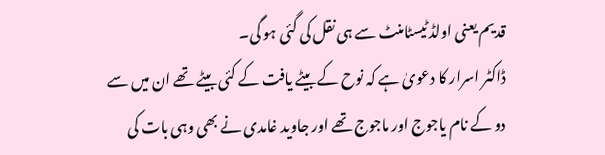قدیم یعنی اولڈ ٹیسٹامنٹ سے ہی نقل کی گئی ہو گی۔
ڈاکٹر اسرار کا دعویٰ ہے کہ نوح کے بیٹے یافت کے کئی بیٹے تھے ان میں سے دو کے نام یاجوج اور ماجوج تھے اور جاوید غامدی نے بھی وہی بات کی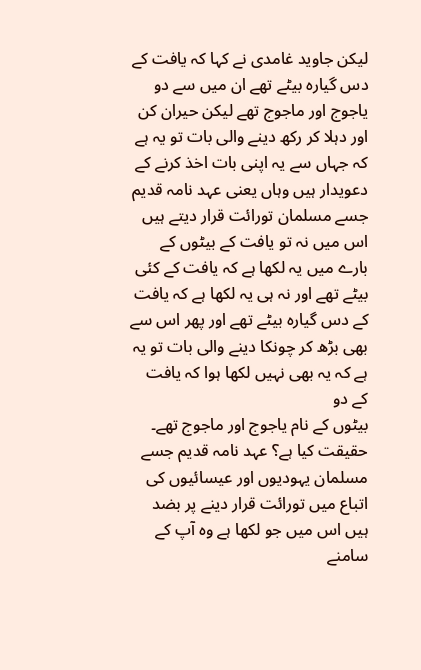لیکن جاوید غامدی نے کہا کہ یافت کے دس گیارہ بیٹے تھے ان میں سے دو یاجوج اور ماجوج تھے لیکن حیران کن اور دہلا کر رکھ دینے والی بات تو یہ ہے کہ جہاں سے یہ اپنی بات اخذ کرنے کے دعویدار ہیں وہاں یعنی عہد نامہ قدیم جسے مسلمان تورائت قرار دیتے ہیں اس میں نہ تو یافت کے بیٹوں کے بارے میں یہ لکھا ہے کہ یافت کے کئی بیٹے تھے اور نہ ہی یہ لکھا ہے کہ یافت کے دس گیارہ بیٹے تھے اور پھر اس سے بھی بڑھ کر چونکا دینے والی بات تو یہ ہے کہ یہ بھی نہیں لکھا ہوا کہ یافت کے دو
بیٹوں کے نام یاجوج اور ماجوج تھے۔
حقیقت کیا ہے؟ عہد نامہ قدیم جسے مسلمان یہودیوں اور عیسائیوں کی اتباع میں تورائت قرار دینے پر بضد ہیں اس میں جو لکھا ہے وہ آپ کے سامنے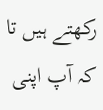رکھتے ہیں تا کہ آپ اپنی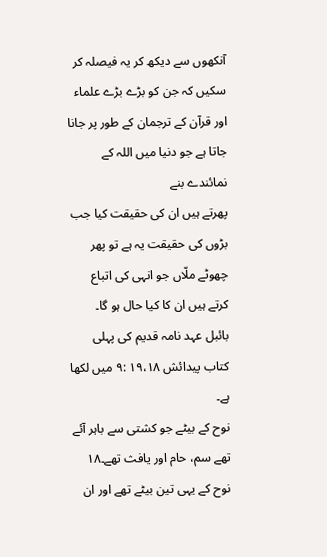آنکھوں سے دیکھ کر یہ فیصلہ کر سکیں کہ جن کو بڑے بڑے علماء اور قرآن کے ترجمان کے طور پر جانا جاتا ہے جو دنیا میں اللہ کے نمائندے بنے
پھرتے ہیں ان کی حقیقت کیا جب بڑوں کی حقیقت یہ ہے تو پھر چھوٹے ملّاں جو انہی کی اتباع کرتے ہیں ان کا کیا حال ہو گا۔
بائبل عہد نامہ قدیم کی پہلی کتاب پیدائش ۱۹،۱۸ :۹ میں لکھا ہے۔
نوح کے بیٹے جو کشتی سے باہر آئے تھے سم، حام اور یافث تھے۔۱۸
نوح کے یہی تین بیٹے تھے اور ان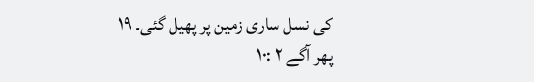کی نسل ساری زمین پر پھیل گئی۔ ۱۹
پھر آگے ۲ :۱۰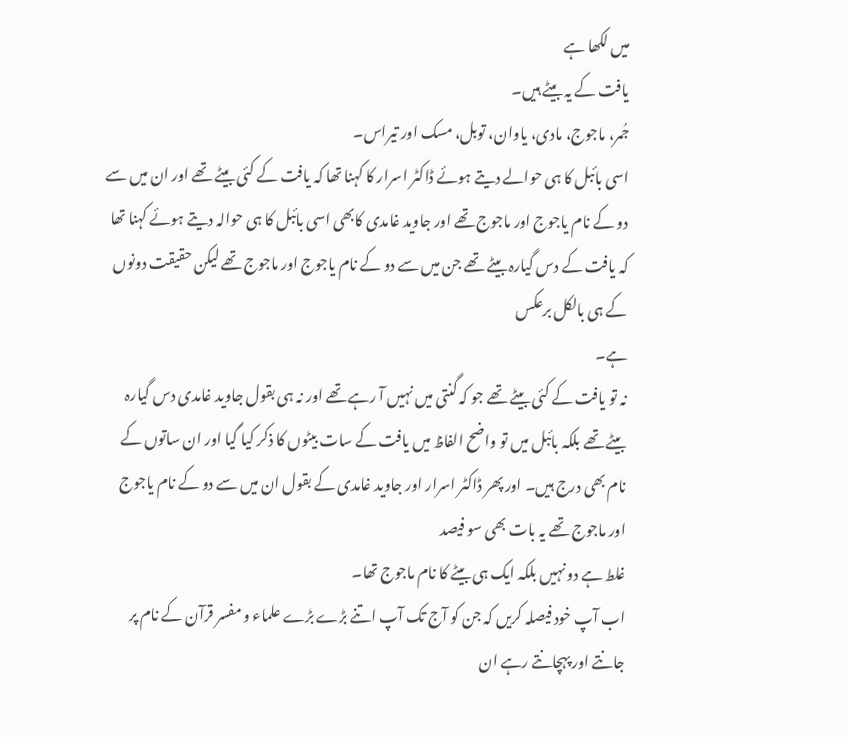میں لکھا ہے
یافت کے یہ بیٹے ہیں۔
جُمر، ماجوج، مادی، یاوان، توبل، مسک اور تیراس۔
اسی بائبل کا ہی حوالے دیتے ہوئے ڈاکٹر اسرار کا کہنا تھا کہ یافت کے کئی بیٹے تھے اور ان میں سے دو کے نام یاجوج اور ماجوج تھے اور جاوید غامدی کابھی اسی بائبل کا ہی حوالہ دیتے ہوئے کہنا تھا کہ یافت کے دس گیارہ بیٹے تھے جن میں سے دو کے نام یاجوج اور ماجوج تھے لیکن حقیقت دونوں کے ہی بالکل برعکس
ہے۔
نہ تو یافت کے کئی بیٹے تھے جو کہ گنتی میں نہیں آ رہے تھے اور نہ ہی بقول جاوید غامدی دس گیارہ بیٹے تھے بلکہ بائبل میں تو واضح الفاظ میں یافت کے سات بیٹوں کا ذکر کیا گیا اور ان ساتوں کے نام بھی درج ہیں۔ اور پھر ڈاکٹر اسرار اور جاوید غامدی کے بقول ان میں سے دو کے نام یاجوج اور ماجوج تھے یہ بات بھی سو فیصد
غلط ہے دو نہیں بلکہ ایک ہی بیٹے کا نام ماجوج تھا۔
اب آپ خود فیصلہ کریں کہ جن کو آج تک آپ اتنے بڑے بڑے علماء و مفسر قرآن کے نام پر جانتے اور پہچانتے رہے ان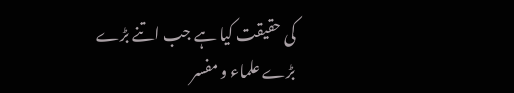کی حقیقت کیا ہے جب اتنے بڑے بڑے علماء و مفسر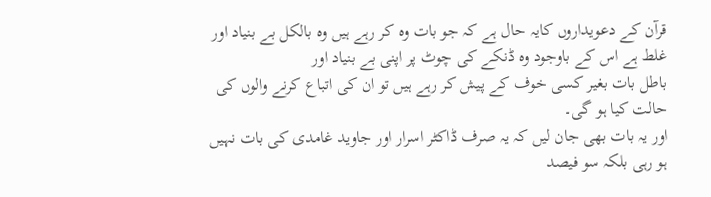قرآن کے دعویداروں کایہ حال ہے کہ جو بات وہ کر رہے ہیں وہ بالکل بے بنیاد اور غلط ہے اس کے باوجود وہ ڈنکے کی چوٹ پر اپنی بے بنیاد اور
باطل بات بغیر کسی خوف کے پیش کر رہے ہیں تو ان کی اتباع کرنے والوں کی حالت کیا ہو گی۔
اور یہ بات بھی جان لیں کہ یہ صرف ڈاکٹر اسرار اور جاوید غامدی کی بات نہیں ہو رہی بلکہ سو فیصد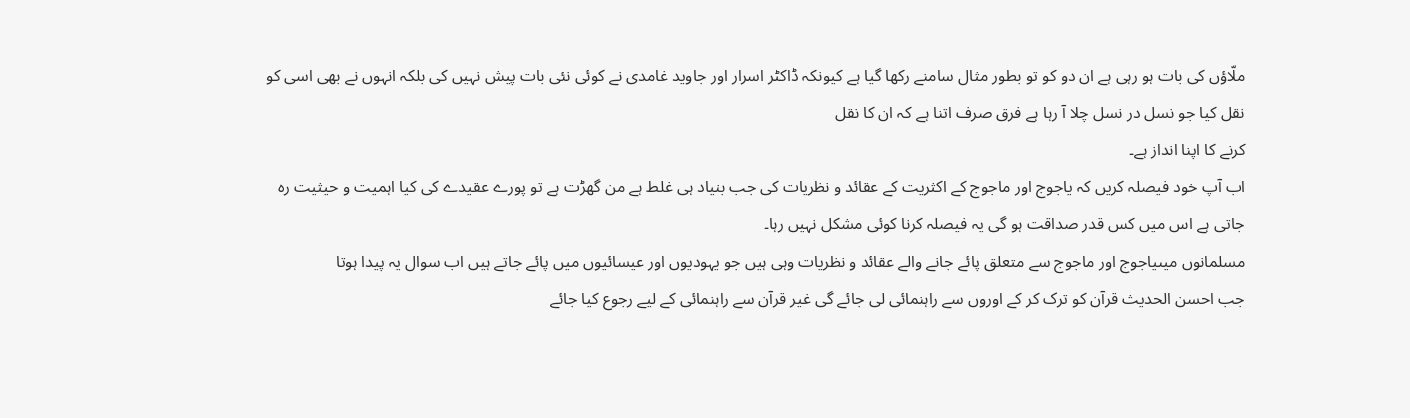ملّاؤں کی بات ہو رہی ہے ان دو کو تو بطور مثال سامنے رکھا گیا ہے کیونکہ ڈاکٹر اسرار اور جاوید غامدی نے کوئی نئی بات پیش نہیں کی بلکہ انہوں نے بھی اسی کو نقل کیا جو نسل در نسل چلا آ رہا ہے فرق صرف اتنا ہے کہ ان کا نقل
کرنے کا اپنا انداز ہے۔
اب آپ خود فیصلہ کریں کہ یاجوج اور ماجوج کے اکثریت کے عقائد و نظریات کی جب بنیاد ہی غلط ہے من گھڑت ہے تو پورے عقیدے کی کیا اہمیت و حیثیت رہ
جاتی ہے اس میں کس قدر صداقت ہو گی یہ فیصلہ کرنا کوئی مشکل نہیں رہا۔
مسلمانوں میںیاجوج اور ماجوج سے متعلق پائے جانے والے عقائد و نظریات وہی ہیں جو یہودیوں اور عیسائیوں میں پائے جاتے ہیں اب سوال یہ پیدا ہوتا
جب احسن الحدیث قرآن کو ترک کر کے اوروں سے راہنمائی لی جائے گی غیر قرآن سے راہنمائی کے لیے رجوع کیا جائے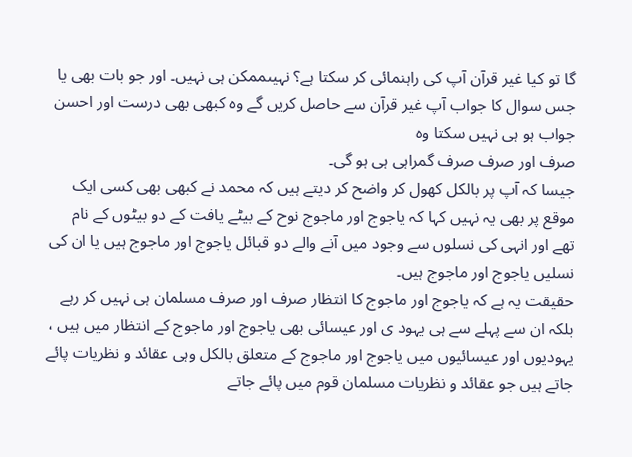گا تو کیا غیر قرآن آپ کی راہنمائی کر سکتا ہے؟ نہیںممکن ہی نہیں۔ اور جو بات بھی یا جس سوال کا جواب آپ غیر قرآن سے حاصل کریں گے وہ کبھی بھی درست اور احسن جواب ہو ہی نہیں سکتا وہ
صرف اور صرف صرف گمراہی ہی ہو گی۔
جیسا کہ آپ پر بالکل کھول کر واضح کر دیتے ہیں کہ محمد نے کبھی بھی کسی ایک موقع پر بھی یہ نہیں کہا کہ یاجوج اور ماجوج نوح کے بیٹے یافت کے دو بیٹوں کے نام
تھے اور انہی کی نسلوں سے وجود میں آنے والے دو قبائل یاجوج اور ماجوج ہیں یا ان کی نسلیں یاجوج اور ماجوج ہیں۔
حقیقت یہ ہے کہ یاجوج اور ماجوج کا انتظار صرف اور صرف مسلمان ہی نہیں کر رہے بلکہ ان سے پہلے سے ہی یہود ی اور عیسائی بھی یاجوج اور ماجوج کے انتظار میں ہیں ، یہودیوں اور عیسائیوں میں یاجوج اور ماجوج کے متعلق بالکل وہی عقائد و نظریات پائے جاتے ہیں جو عقائد و نظریات مسلمان قوم میں پائے جاتے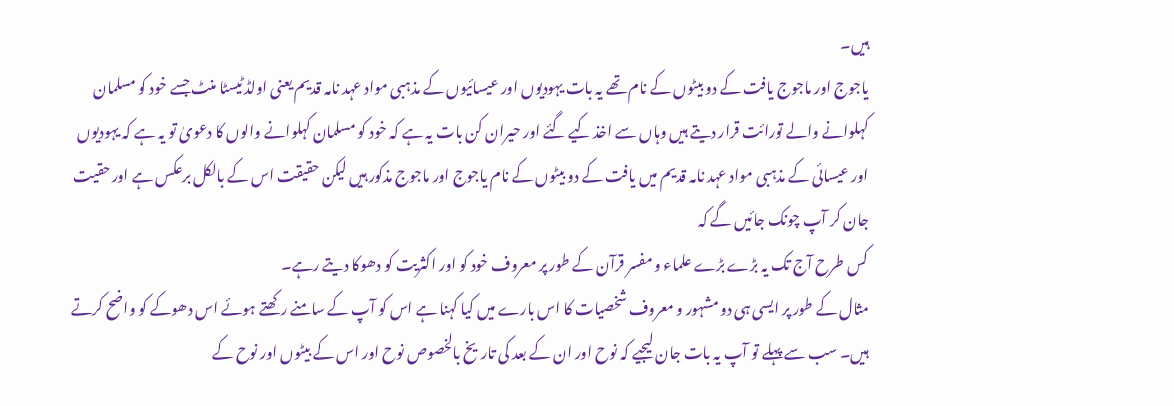ہیں۔
یاجوج اور ماجوج یافت کے دو بیٹوں کے نام تھے یہ بات یہودیوں اور عیسائیوں کے مذہبی مواد عہد نامہ قدیم یعنی اولڈ ٹیسٹا منٹ جسے خود کو مسلمان کہلوانے والے تورائت قرار دیتے ہیں وہاں سے اخذ کیے گئے اور حیران کن بات یہ ہے کہ خود کو مسلمان کہلوانے والوں کا دعویٰ تو یہ ہے کہ یہودیوں اور عیسائی کے مذہبی مواد عہد نامہ قدیم میں یافت کے دو بیٹوں کے نام یاجوج اور ماجوج مذکور ہیں لیکن حقیقت اس کے بالکل برعکس ہے اور حقیت جان کر آپ چونک جائیں گے کہ
کس طرح آج تک یہ بڑے بڑے علماء و مفسر قرآن کے طور پر معروف خود کو اور اکثریت کو دھوکا دیتے رہے۔
مثال کے طور پر ایسی ہی دو مشہور و معروف شخصیات کا اس بارے میں کیا کہنا ہے اس کو آپ کے سامنے رکھتے ہوئے اس دھوکے کو واضح کرتے ہیں۔ سب سے پہلے تو آپ یہ بات جان لیجیے کہ نوح اور ان کے بعد کی تاریخ بالخصوص نوح اور اس کے بیٹوں اور نوح کے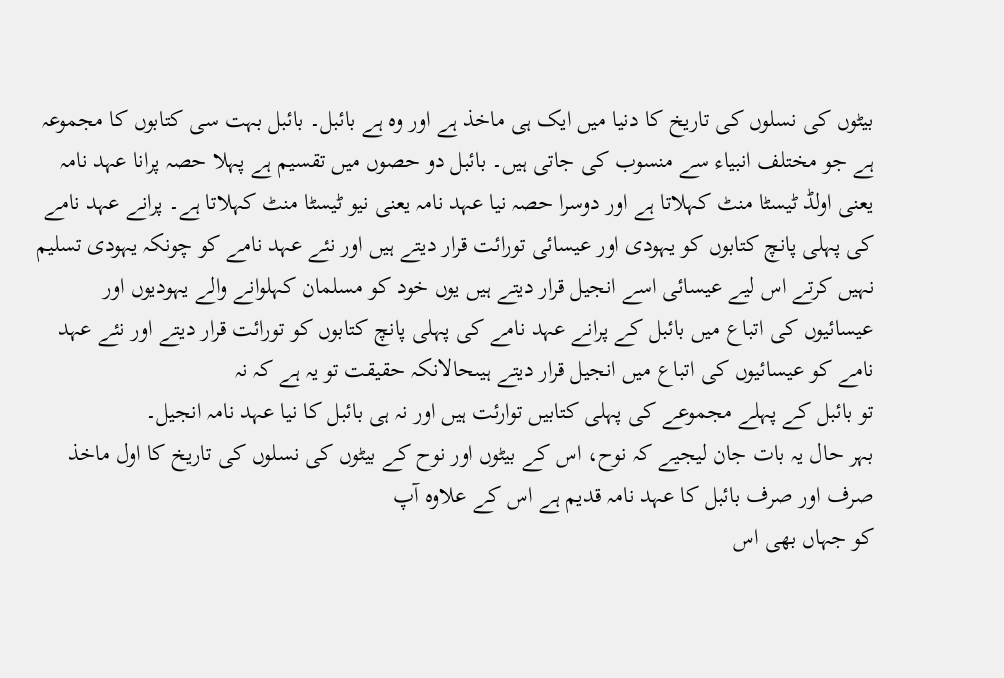بیٹوں کی نسلوں کی تاریخ کا دنیا میں ایک ہی ماخذ ہے اور وہ ہے بائبل۔ بائبل بہت سی کتابوں کا مجموعہ ہے جو مختلف انبیاء سے منسوب کی جاتی ہیں۔ بائبل دو حصوں میں تقسیم ہے پہلا حصہ پرانا عہد نامہ یعنی اولڈ ٹیسٹا منٹ کہلاتا ہے اور دوسرا حصہ نیا عہد نامہ یعنی نیو ٹیسٹا منٹ کہلاتا ہے۔ پرانے عہد نامے کی پہلی پانچ کتابوں کو یہودی اور عیسائی تورائت قرار دیتے ہیں اور نئے عہد نامے کو چونکہ یہودی تسلیم نہیں کرتے اس لیے عیسائی اسے انجیل قرار دیتے ہیں یوں خود کو مسلمان کہلوانے والے یہودیوں اور عیسائیوں کی اتباع میں بائبل کے پرانے عہد نامے کی پہلی پانچ کتابوں کو تورائت قرار دیتے اور نئے عہد نامے کو عیسائیوں کی اتباع میں انجیل قرار دیتے ہیںحالانکہ حقیقت تو یہ ہے کہ نہ
تو بائبل کے پہلے مجموعے کی پہلی کتابیں توارئت ہیں اور نہ ہی بائبل کا نیا عہد نامہ انجیل۔
بہر حال یہ بات جان لیجیے کہ نوح، اس کے بیٹوں اور نوح کے بیٹوں کی نسلوں کی تاریخ کا اول ماخذ صرف اور صرف بائبل کا عہد نامہ قدیم ہے اس کے علاوہ آپ
کو جہاں بھی اس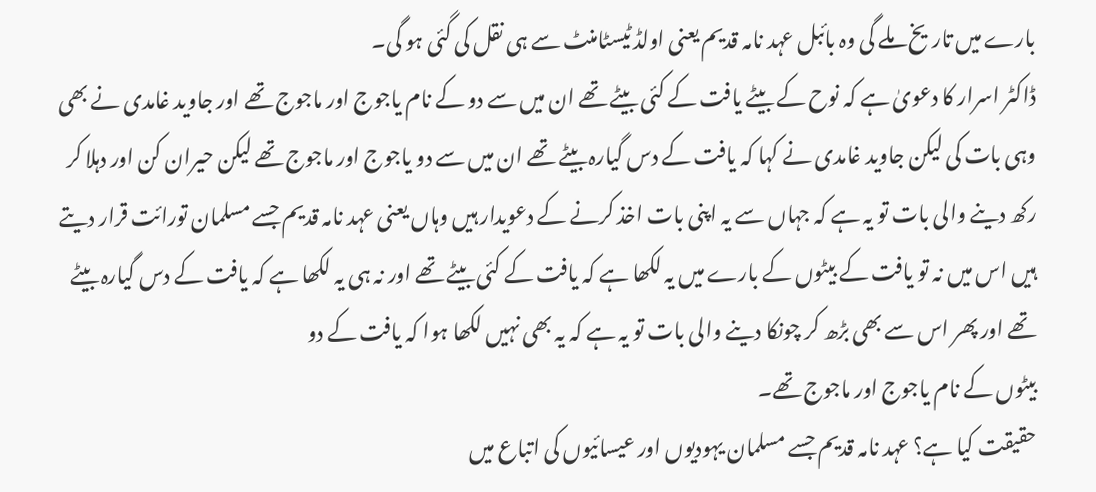بارے میں تاریخ ملے گی وہ بائبل عہد نامہ قدیم یعنی اولڈ ٹیسٹامنٹ سے ہی نقل کی گئی ہو گی۔
ڈاکٹر اسرار کا دعویٰ ہے کہ نوح کے بیٹے یافت کے کئی بیٹے تھے ان میں سے دو کے نام یاجوج اور ماجوج تھے اور جاوید غامدی نے بھی وہی بات کی لیکن جاوید غامدی نے کہا کہ یافت کے دس گیارہ بیٹے تھے ان میں سے دو یاجوج اور ماجوج تھے لیکن حیران کن اور دہلا کر رکھ دینے والی بات تو یہ ہے کہ جہاں سے یہ اپنی بات اخذ کرنے کے دعویدار ہیں وہاں یعنی عہد نامہ قدیم جسے مسلمان تورائت قرار دیتے ہیں اس میں نہ تو یافت کے بیٹوں کے بارے میں یہ لکھا ہے کہ یافت کے کئی بیٹے تھے اور نہ ہی یہ لکھا ہے کہ یافت کے دس گیارہ بیٹے تھے اور پھر اس سے بھی بڑھ کر چونکا دینے والی بات تو یہ ہے کہ یہ بھی نہیں لکھا ہوا کہ یافت کے دو
بیٹوں کے نام یاجوج اور ماجوج تھے۔
حقیقت کیا ہے؟ عہد نامہ قدیم جسے مسلمان یہودیوں اور عیسائیوں کی اتباع میں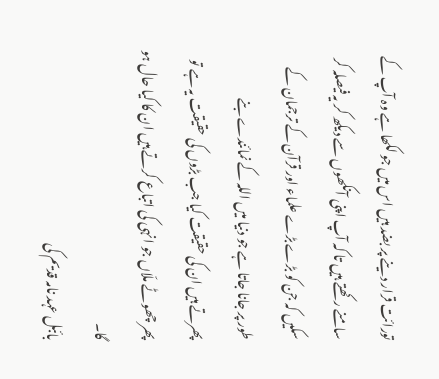تورائت قرار دینے پر بضد ہیں اس میں جو لکھا ہے وہ آپ کے سامنے رکھتے ہیں تا کہ آپ اپنی آنکھوں سے دیکھ کر یہ فیصلہ کر سکیں کہ جن کو بڑے بڑے علماء اور قرآن کے ترجمان کے طور پر جانا جاتا ہے جو دنیا میں اللہ کے نمائندے بنے
پھرتے ہیں ان کی حقیقت کیا جب بڑوں کی حقیقت یہ ہے تو پھر چھوٹے ملّاں جو انہی کی اتباع کرتے ہیں ان کا کیا حال ہو گا۔
بائبل عہد نامہ قدیم کی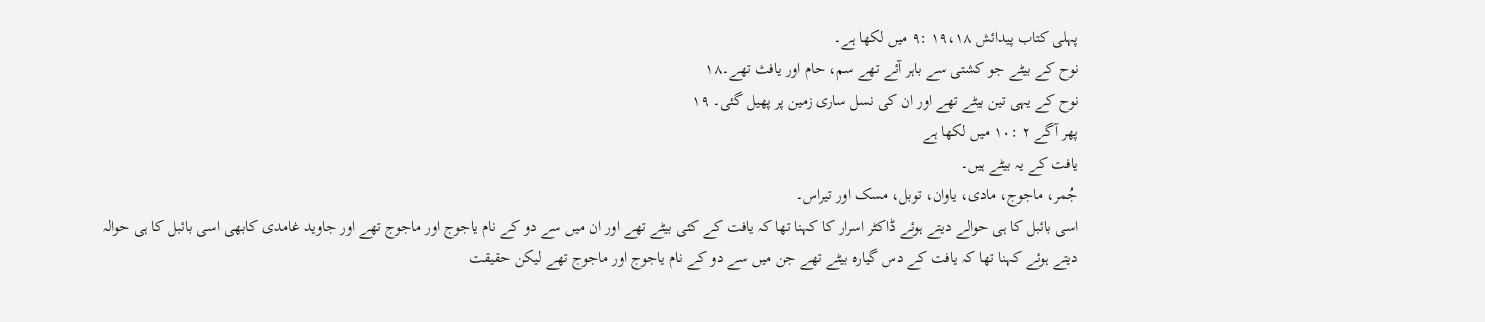پہلی کتاب پیدائش ۱۹،۱۸ :۹ میں لکھا ہے۔
نوح کے بیٹے جو کشتی سے باہر آئے تھے سم، حام اور یافث تھے۔۱۸
نوح کے یہی تین بیٹے تھے اور ان کی نسل ساری زمین پر پھیل گئی۔ ۱۹
پھر آگے ۲ :۱۰ میں لکھا ہے
یافت کے یہ بیٹے ہیں۔
جُمر، ماجوج، مادی، یاوان، توبل، مسک اور تیراس۔
اسی بائبل کا ہی حوالے دیتے ہوئے ڈاکٹر اسرار کا کہنا تھا کہ یافت کے کئی بیٹے تھے اور ان میں سے دو کے نام یاجوج اور ماجوج تھے اور جاوید غامدی کابھی اسی بائبل کا ہی حوالہ دیتے ہوئے کہنا تھا کہ یافت کے دس گیارہ بیٹے تھے جن میں سے دو کے نام یاجوج اور ماجوج تھے لیکن حقیقت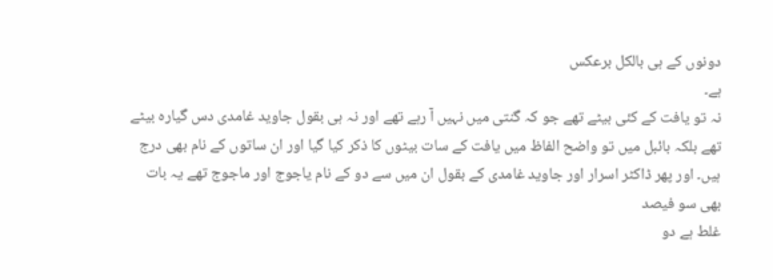دونوں کے ہی بالکل برعکس
ہے۔
نہ تو یافت کے کئی بیٹے تھے جو کہ گنتی میں نہیں آ رہے تھے اور نہ ہی بقول جاوید غامدی دس گیارہ بیٹے تھے بلکہ بائبل میں تو واضح الفاظ میں یافت کے سات بیٹوں کا ذکر کیا گیا اور ان ساتوں کے نام بھی درج ہیں۔ اور پھر ڈاکٹر اسرار اور جاوید غامدی کے بقول ان میں سے دو کے نام یاجوج اور ماجوج تھے یہ بات بھی سو فیصد
غلط ہے دو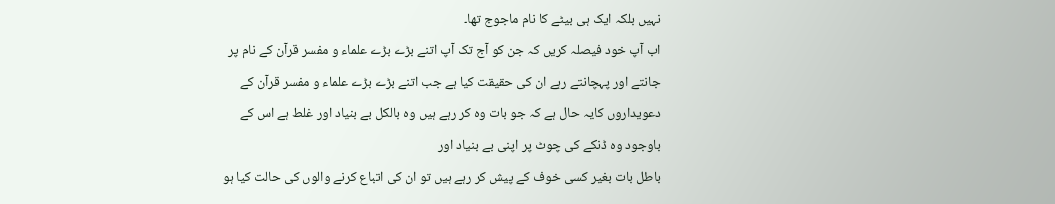نہیں بلکہ ایک ہی بیٹے کا نام ماجوج تھا۔
اب آپ خود فیصلہ کریں کہ جن کو آج تک آپ اتنے بڑے بڑے علماء و مفسر قرآن کے نام پر جانتے اور پہچانتے رہے ان کی حقیقت کیا ہے جب اتنے بڑے بڑے علماء و مفسر قرآن کے دعویداروں کایہ حال ہے کہ جو بات وہ کر رہے ہیں وہ بالکل بے بنیاد اور غلط ہے اس کے باوجود وہ ڈنکے کی چوٹ پر اپنی بے بنیاد اور
باطل بات بغیر کسی خوف کے پیش کر رہے ہیں تو ان کی اتباع کرنے والوں کی حالت کیا ہو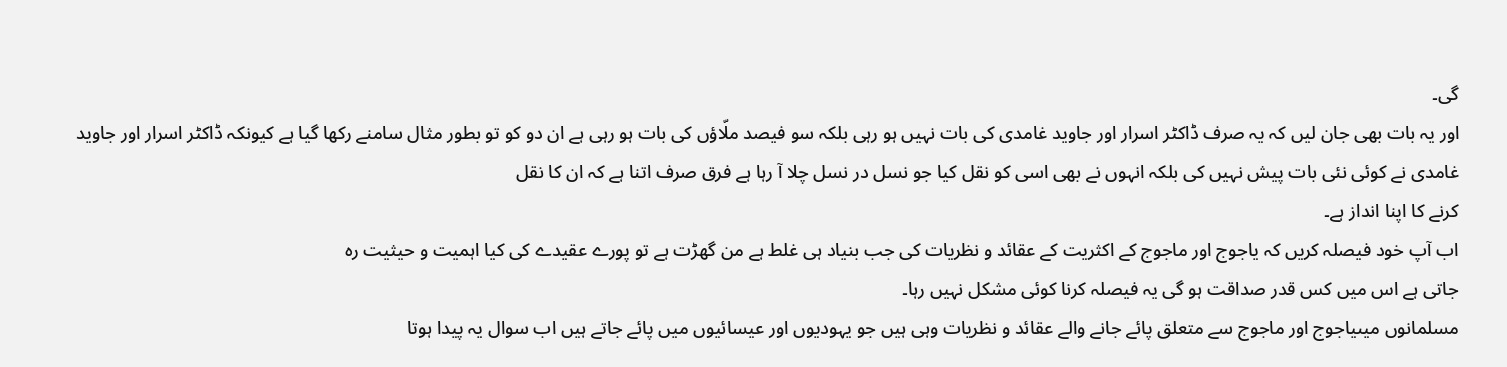گی۔
اور یہ بات بھی جان لیں کہ یہ صرف ڈاکٹر اسرار اور جاوید غامدی کی بات نہیں ہو رہی بلکہ سو فیصد ملّاؤں کی بات ہو رہی ہے ان دو کو تو بطور مثال سامنے رکھا گیا ہے کیونکہ ڈاکٹر اسرار اور جاوید غامدی نے کوئی نئی بات پیش نہیں کی بلکہ انہوں نے بھی اسی کو نقل کیا جو نسل در نسل چلا آ رہا ہے فرق صرف اتنا ہے کہ ان کا نقل
کرنے کا اپنا انداز ہے۔
اب آپ خود فیصلہ کریں کہ یاجوج اور ماجوج کے اکثریت کے عقائد و نظریات کی جب بنیاد ہی غلط ہے من گھڑت ہے تو پورے عقیدے کی کیا اہمیت و حیثیت رہ
جاتی ہے اس میں کس قدر صداقت ہو گی یہ فیصلہ کرنا کوئی مشکل نہیں رہا۔
مسلمانوں میںیاجوج اور ماجوج سے متعلق پائے جانے والے عقائد و نظریات وہی ہیں جو یہودیوں اور عیسائیوں میں پائے جاتے ہیں اب سوال یہ پیدا ہوتا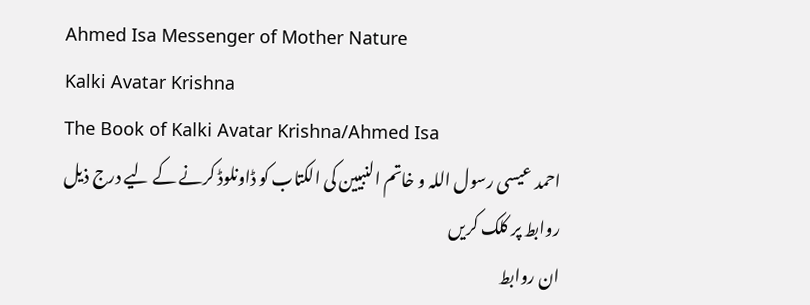Ahmed Isa Messenger of Mother Nature
Kalki Avatar Krishna
The Book of Kalki Avatar Krishna/Ahmed Isa
احمد عیسی رسول اللہ و خاتم النبیین کی الکتاب کو ڈاونلوڈ کرنے کے لیے درج ذیل روابط پر کلک کریں
ان روابط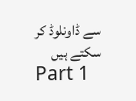سے ڈاونلوڈ کر سکتے ہیں
Part 1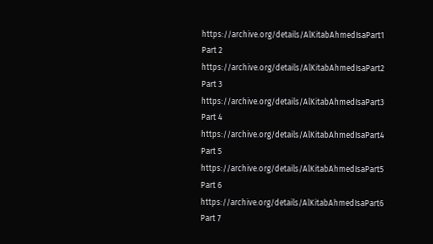https://archive.org/details/AlKitabAhmedIsaPart1
Part 2
https://archive.org/details/AlKitabAhmedIsaPart2
Part 3
https://archive.org/details/AlKitabAhmedIsaPart3
Part 4
https://archive.org/details/AlKitabAhmedIsaPart4
Part 5
https://archive.org/details/AlKitabAhmedIsaPart5
Part 6
https://archive.org/details/AlKitabAhmedIsaPart6
Part 7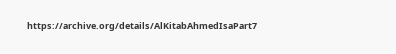https://archive.org/details/AlKitabAhmedIsaPart7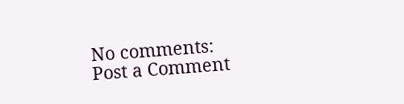No comments:
Post a Comment